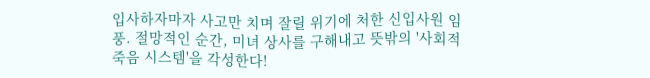입사하자마자 사고만 치며 잘릴 위기에 처한 신입사원 임풍. 절망적인 순간, 미녀 상사를 구해내고 뜻밖의 '사회적 죽음 시스템'을 각성한다!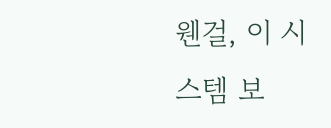웬걸, 이 시스템 보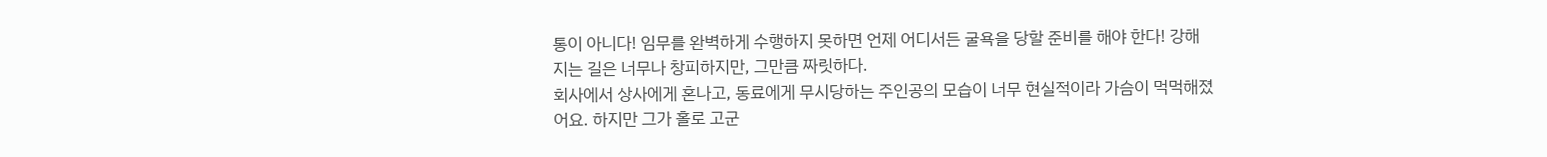통이 아니다! 임무를 완벽하게 수행하지 못하면 언제 어디서든 굴욕을 당할 준비를 해야 한다! 강해지는 길은 너무나 창피하지만, 그만큼 짜릿하다.
회사에서 상사에게 혼나고, 동료에게 무시당하는 주인공의 모습이 너무 현실적이라 가슴이 먹먹해졌어요. 하지만 그가 홀로 고군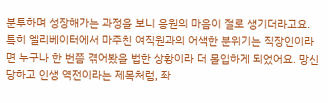분투하며 성장해가는 과정을 보니 응원의 마음이 절로 생기더라고요. 특히 엘리베이터에서 마주친 여직원과의 어색한 분위기는 직장인이라면 누구나 한 번쯤 겪어봤을 법한 상황이라 더 몰입하게 되었어요. 망신당하고 인생 역전이라는 제목처럼, 좌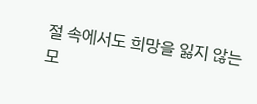절 속에서도 희망을 잃지 않는 모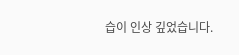습이 인상 깊었습니다.